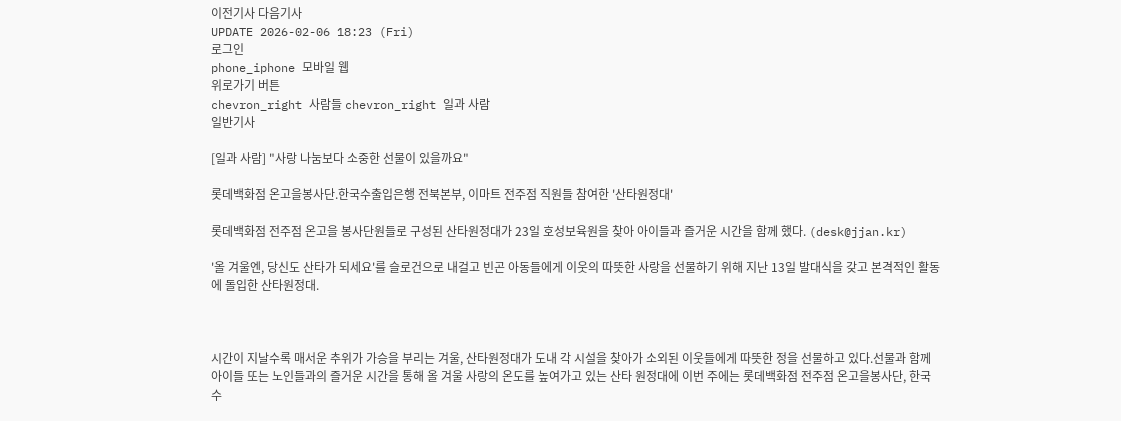이전기사 다음기사
UPDATE 2026-02-06 18:23 (Fri)
로그인
phone_iphone 모바일 웹
위로가기 버튼
chevron_right 사람들 chevron_right 일과 사람
일반기사

[일과 사람] "사랑 나눔보다 소중한 선물이 있을까요"

롯데백화점 온고을봉사단.한국수출입은행 전북본부, 이마트 전주점 직원들 참여한 '산타원정대'

롯데백화점 전주점 온고을 봉사단원들로 구성된 산타원정대가 23일 호성보육원을 찾아 아이들과 즐거운 시간을 함께 했다. (desk@jjan.kr)

'올 겨울엔, 당신도 산타가 되세요'를 슬로건으로 내걸고 빈곤 아동들에게 이웃의 따뜻한 사랑을 선물하기 위해 지난 13일 발대식을 갖고 본격적인 활동에 돌입한 산타원정대.



시간이 지날수록 매서운 추위가 가승을 부리는 겨울, 산타원정대가 도내 각 시설을 찾아가 소외된 이웃들에게 따뜻한 정을 선물하고 있다.선물과 함께 아이들 또는 노인들과의 즐거운 시간을 통해 올 겨울 사랑의 온도를 높여가고 있는 산타 원정대에 이번 주에는 롯데백화점 전주점 온고을봉사단, 한국수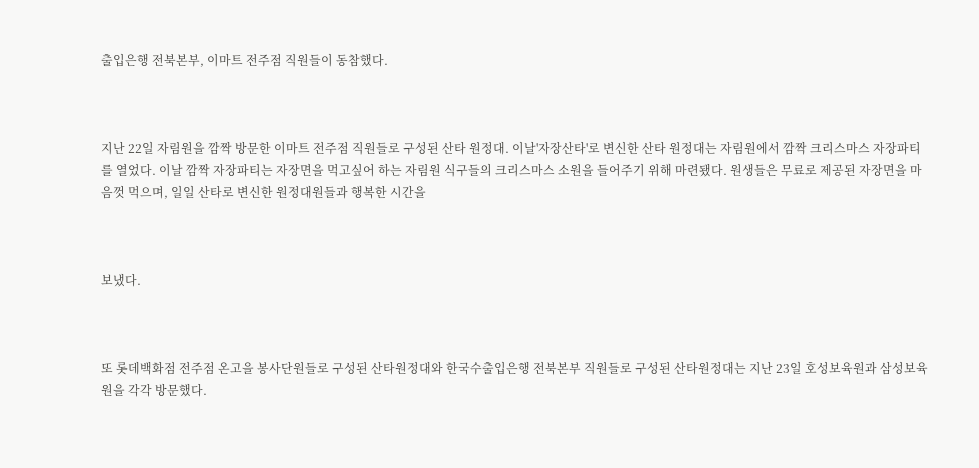출입은행 전북본부, 이마트 전주점 직원들이 동참했다.



지난 22일 자림원을 깜짝 방문한 이마트 전주점 직원들로 구성된 산타 원정대. 이날'자장산타'로 변신한 산타 원정대는 자림원에서 깜짝 크리스마스 자장파티를 열었다. 이날 깜짝 자장파티는 자장면을 먹고싶어 하는 자림원 식구들의 크리스마스 소원을 들어주기 위해 마련됐다. 원생들은 무료로 제공된 자장면을 마음껏 먹으며, 일일 산타로 변신한 원정대원들과 행복한 시간을



보냈다.



또 롯데백화점 전주점 온고을 봉사단원들로 구성된 산타원정대와 한국수출입은행 전북본부 직원들로 구성된 산타원정대는 지난 23일 호성보육원과 삼성보육원을 각각 방문했다.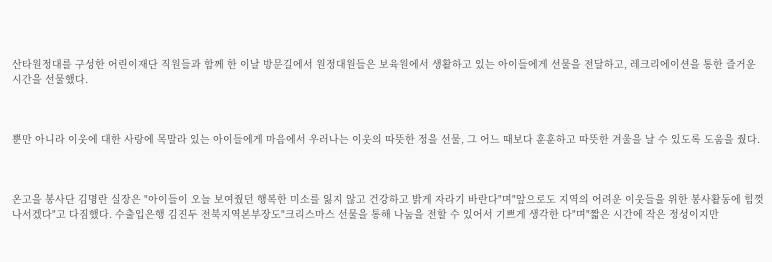산타원정대를 구성한 어린이재단 직원들과 함께 한 이날 방문길에서 원정대원들은 보육원에서 생활하고 있는 아이들에게 선물을 전달하고, 레크리에이션을 통한 즐거운 시간을 선물했다.



뿐만 아니라 이웃에 대한 사랑에 목말라 있는 아이들에게 마음에서 우러나는 이웃의 따뜻한 정을 선물, 그 어느 때보다 훈훈하고 따뜻한 겨울을 날 수 있도록 도움을 줬다.



온고을 봉사단 김명란 실장은 "아이들이 오늘 보여줬던 행복한 미소를 잃지 않고 건강하고 밝게 자라기 바란다"며"앞으로도 지역의 어려운 이웃들을 위한 봉사활동에 힘껏 나서겠다"고 다짐했다. 수출입은행 김진두 전북지역본부장도"크리스마스 선물을 통해 나눔을 전할 수 있어서 기쁘게 생각한 다"며"짧은 시간에 작은 정성이지만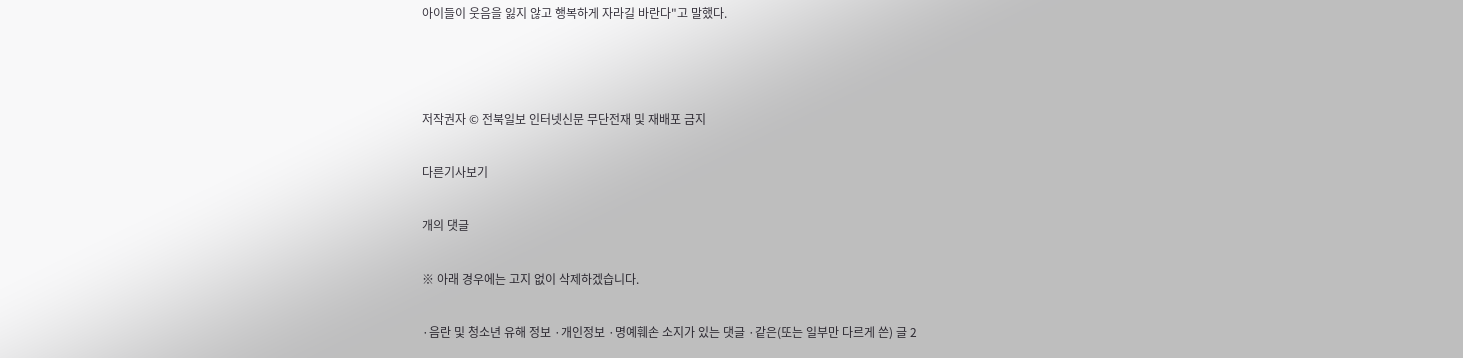아이들이 웃음을 잃지 않고 행복하게 자라길 바란다"고 말했다.



저작권자 © 전북일보 인터넷신문 무단전재 및 재배포 금지

다른기사보기

개의 댓글

※ 아래 경우에는 고지 없이 삭제하겠습니다.

·음란 및 청소년 유해 정보 ·개인정보 ·명예훼손 소지가 있는 댓글 ·같은(또는 일부만 다르게 쓴) 글 2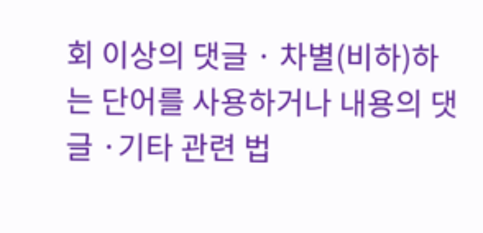회 이상의 댓글 · 차별(비하)하는 단어를 사용하거나 내용의 댓글 ·기타 관련 법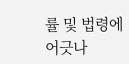률 및 법령에 어긋나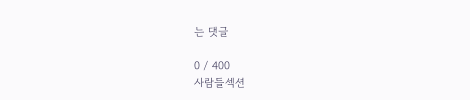는 댓글

0 / 400
사람들섹션